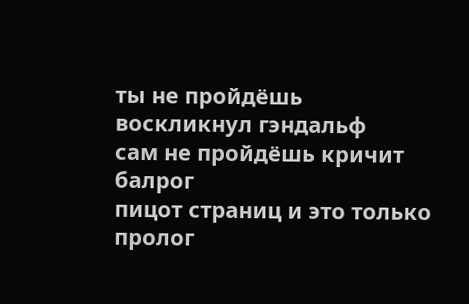ты не пройдёшь воскликнул гэндальф
сам не пройдёшь кричит балрог
пицот страниц и это только
пролог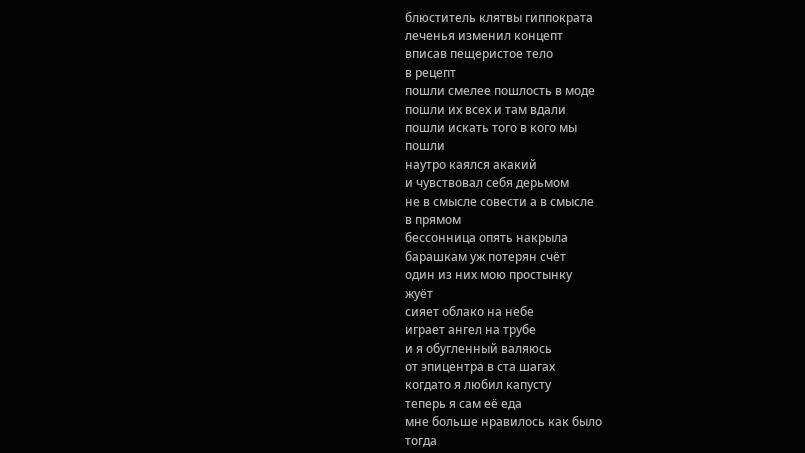блюститель клятвы гиппократа
леченья изменил концепт
вписав пещеристое тело
в рецепт
пошли смелее пошлость в моде
пошли их всех и там вдали
пошли искать того в кого мы
пошли
наутро каялся акакий
и чувствовал себя дерьмом
не в смысле совести а в смысле
в прямом
бессонница опять накрыла
барашкам уж потерян счёт
один из них мою простынку
жуёт
сияет облако на небе
играет ангел на трубе
и я обугленный валяюсь
от эпицентра в ста шагах
когдато я любил капусту
теперь я сам её еда
мне больше нравилось как было
тогда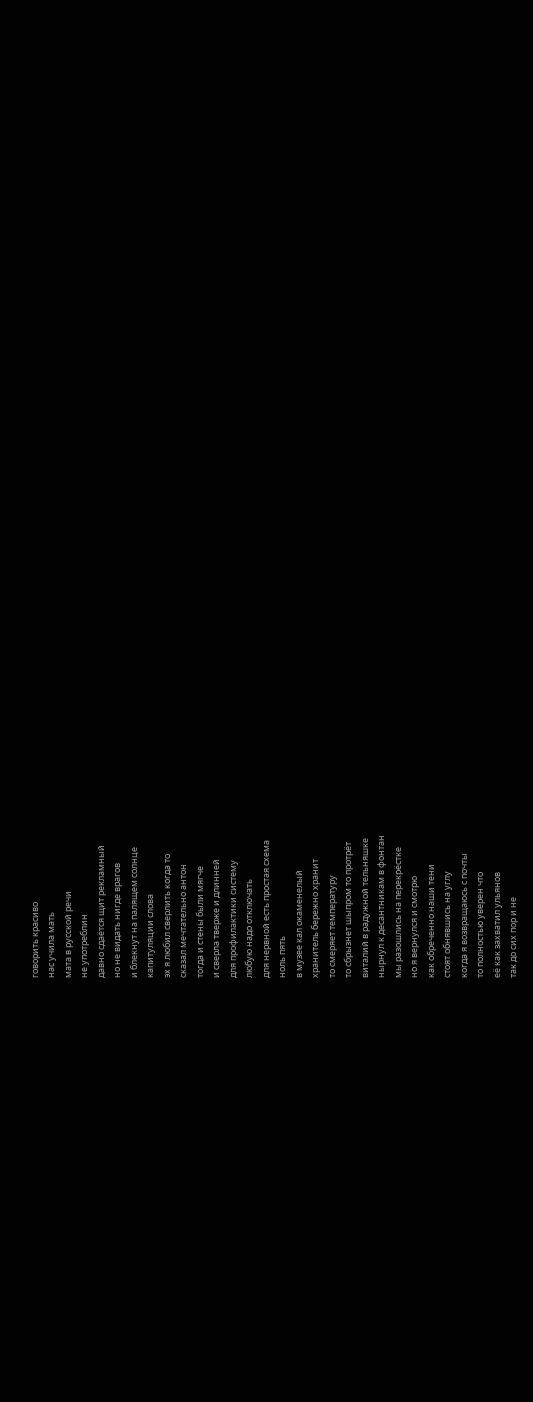говорить красиво
нас учила мать
мата в русской речи
не употреблин
давно сдаётся щит рекламный
но не видать нигде врагов
и блекнут на палящем солнце
капитуляции слова
эх я любил сверлить когда то
сказал мечтательно антон
тогда и стены были мягче
и сверла тверже и длинней
для профилактики систему
любую надо отключать
для нервной есть простая схема
ноль пять
в музее кал окаменелый
хранитель бережно хранит
то смеряет температуру
то сбрызнет шыпром то протрёт
виталий в радужной тельняшке
нырнул к десантникам в фонтан
мы разошлись на перекрёстке
но я вернулся и смотрю
как обреченно наши тени
стоят обнявшись на углу
когда я возвращаюсь с почты
то полностью уверен что
её как захватил ульянов
так до сих пор и не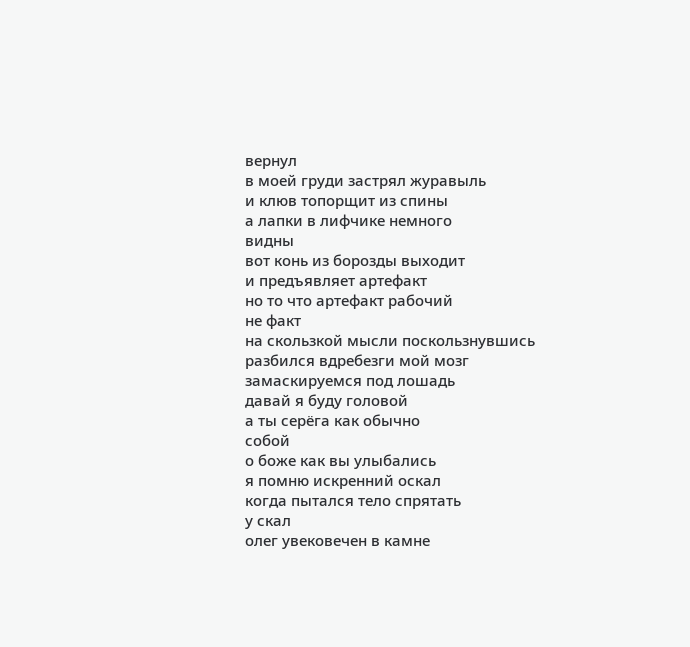вернул
в моей груди застрял журавыль
и клюв топорщит из спины
а лапки в лифчике немного
видны
вот конь из борозды выходит
и предъявляет артефакт
но то что артефакт рабочий
не факт
на скользкой мысли поскользнувшись
разбился вдребезги мой мозг
замаскируемся под лошадь
давай я буду головой
а ты серёга как обычно
собой
о боже как вы улыбались
я помню искренний оскал
когда пытался тело спрятать
у скал
олег увековечен в камне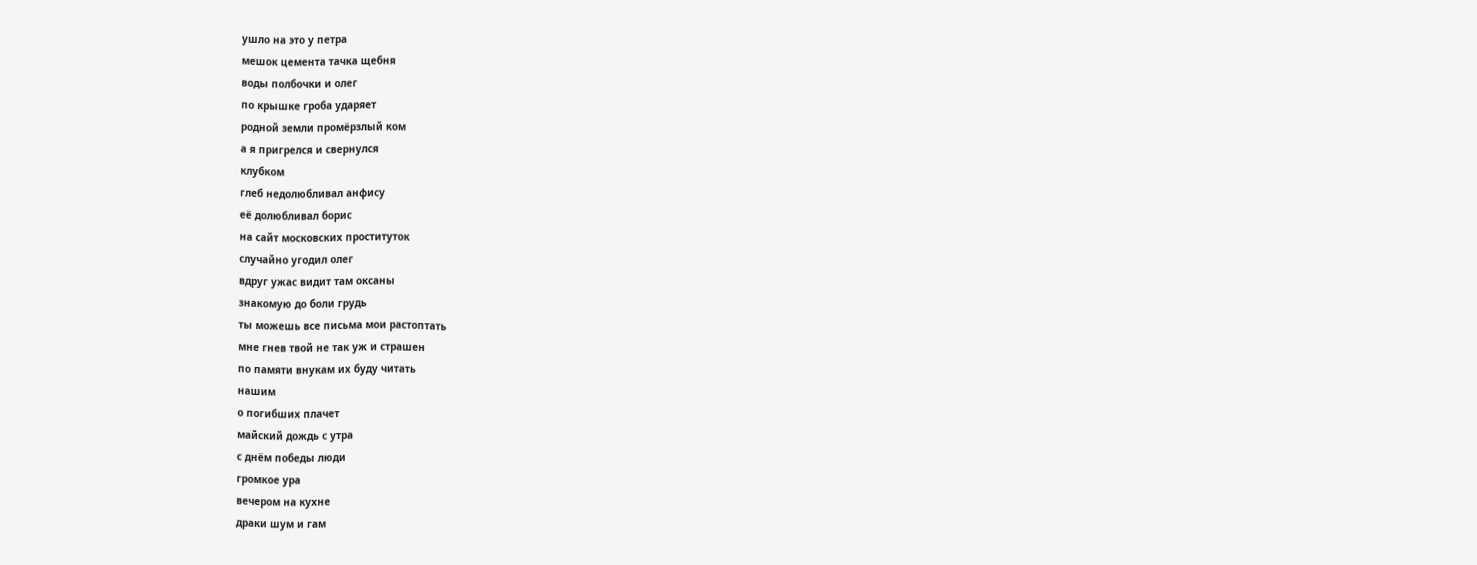ушло на это у петра
мешок цемента тачка щебня
воды полбочки и олег
по крышке гроба ударяет
родной земли промёрзлый ком
а я пригрелся и свернулся
клубком
глеб недолюбливал анфису
её долюбливал борис
на сайт московских проституток
случайно угодил олег
вдруг ужас видит там оксаны
знакомую до боли грудь
ты можешь все письма мои растоптать
мне гнев твой не так уж и страшен
по памяти внукам их буду читать
нашим
о погибших плачет
майский дождь с утра
с днём победы люди
громкое ура
вечером на кухне
драки шум и гам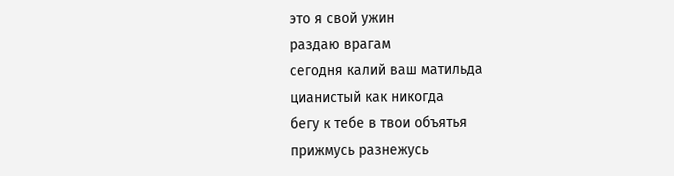это я свой ужин
раздаю врагам
сегодня калий ваш матильда
цианистый как никогда
бегу к тебе в твои объятья
прижмусь разнежусь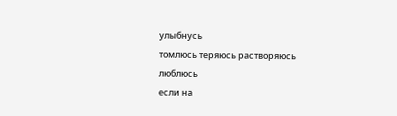улыбнусь
томлюсь теряюсь растворяюсь
люблюсь
если на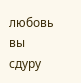любовь вы
сдуру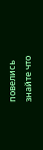повелись
знайте что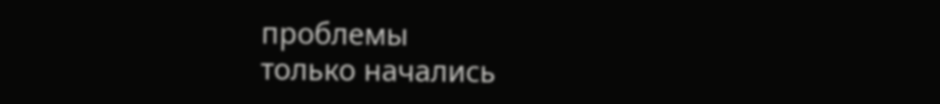проблемы
только начались